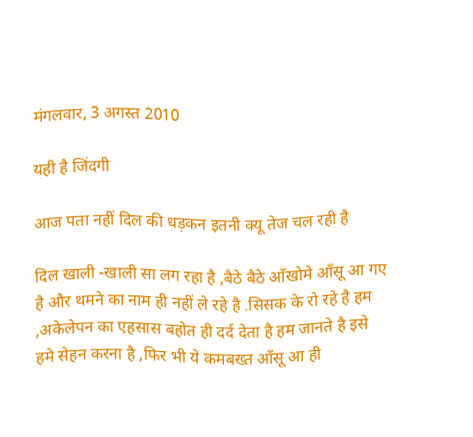मंगलवार, 3 अगस्त 2010

यही है जिंदगी

आज पता नहीं दिल की धड़कन इतनी क्यू तेज चल रही है

दिल खाली -खाली सा लग रहा है ,बैठे बैठे आँखोमे आँसू आ गए है और थमने का नाम ही नहीं ले रहे है .सिसक के रो रहे है हम ,अकेलेपन का एहसास बहोत ही दर्द देता है हम जानते है इसे हमे सेहन करना है ,फिर भी ये कमबख्त आँसू आ ही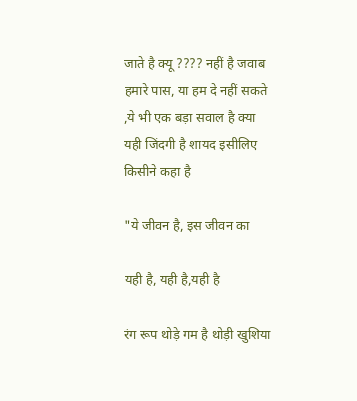जाते है क्यू ???? नहीं है जवाब हमारे पास, या हम दे नहीं सकते ,ये भी एक बड़ा सवाल है क्या यही जिंदगी है शायद इसीलिए किसीने कहा है

"ये जीवन है, इस जीवन का

यही है, यही है,यही है

रंग रूप थोड़े गम है थोड़ी खुशिया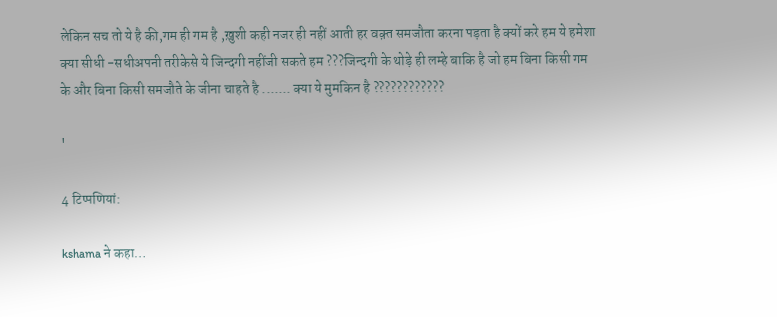लेकिन सच तो ये है की,गम ही गम है ,ख़ुशी कही नजर ही नहीं आती हर वक़्त समजौता करना पड़ता है क्यों करे हम ये हमेशा क्या सीधी -सधीअपनी तरीकेसे ये जिन्दगी नहींजी सकते हम ???जिन्दगी के थोड़े ही लम्हे बाकि है जो हम बिना किसी गम के और बिना किसी समजौते के जीना चाहते है ....... क्या ये मुमकिन है ????????????

'

4 टिप्‍पणियां:

kshama ने कहा…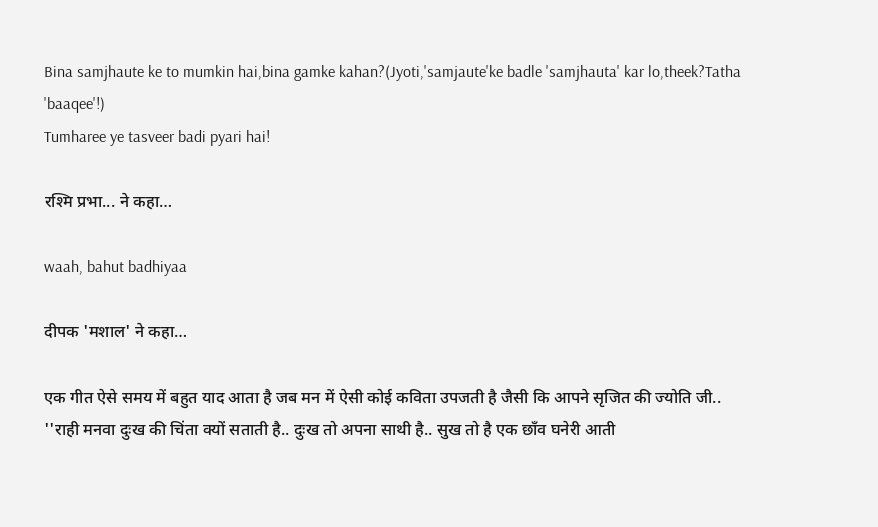Bina samjhaute ke to mumkin hai,bina gamke kahan?(Jyoti,'samjaute'ke badle 'samjhauta' kar lo,theek?Tatha 'baaqee'!)
Tumharee ye tasveer badi pyari hai!

रश्मि प्रभा... ने कहा…

waah, bahut badhiyaa

दीपक 'मशाल' ने कहा…

एक गीत ऐसे समय में बहुत याद आता है जब मन में ऐसी कोई कविता उपजती है जैसी कि आपने सृजित की ज्योति जी..
''राही मनवा दुःख की चिंता क्यों सताती है.. दुःख तो अपना साथी है.. सुख तो है एक छाँव घनेरी आती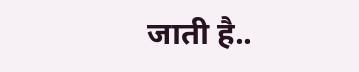जाती है..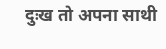दुःख तो अपना साथी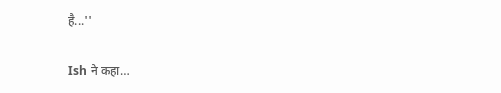है...''

Ish ने कहा…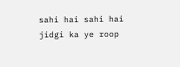sahi hai sahi hai jidgi ka ye roop